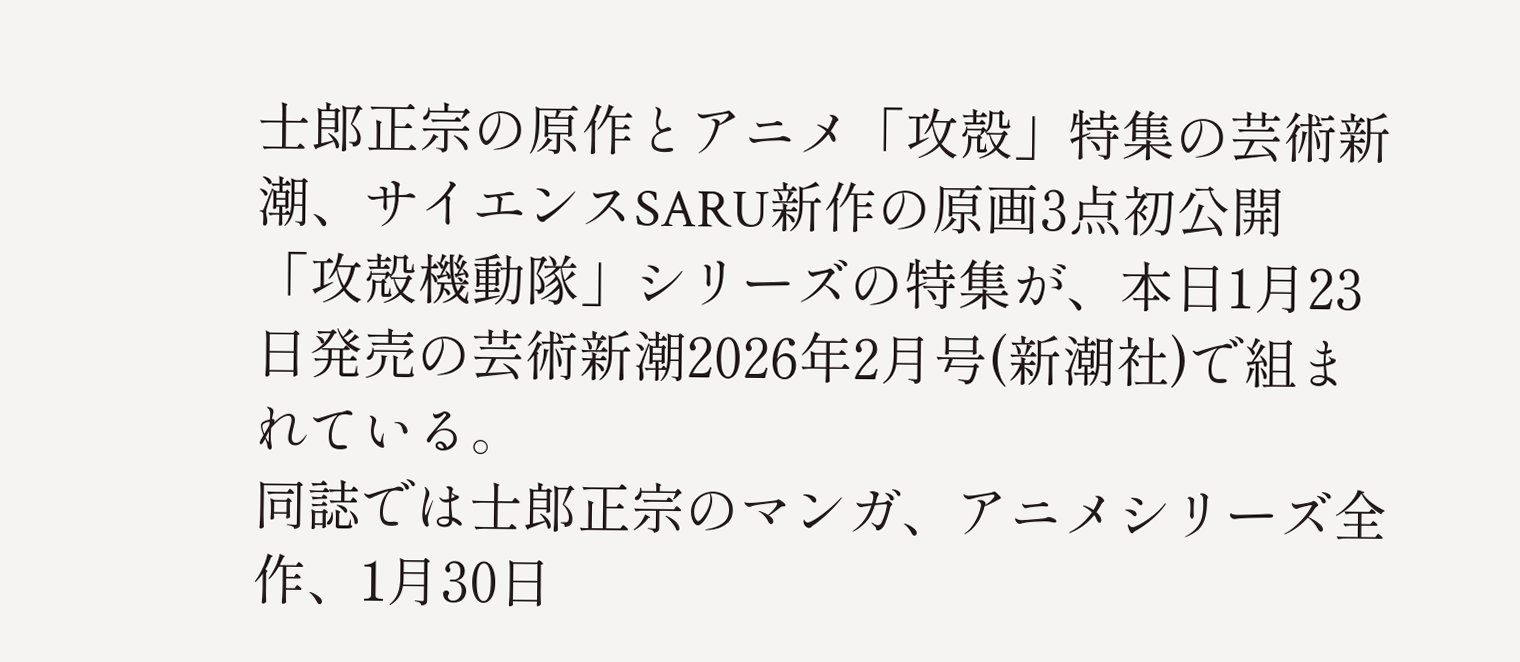士郎正宗の原作とアニメ「攻殻」特集の芸術新潮、サイエンスSARU新作の原画3点初公開
「攻殻機動隊」シリーズの特集が、本日1月23日発売の芸術新潮2026年2月号(新潮社)で組まれている。
同誌では士郎正宗のマンガ、アニメシリーズ全作、1月30日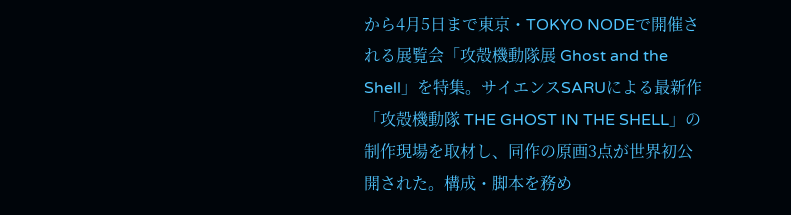から4月5日まで東京・TOKYO NODEで開催される展覧会「攻殻機動隊展 Ghost and the Shell」を特集。サイエンスSARUによる最新作「攻殻機動隊 THE GHOST IN THE SHELL」の制作現場を取材し、同作の原画3点が世界初公開された。構成・脚本を務め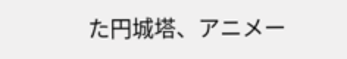た円城塔、アニメー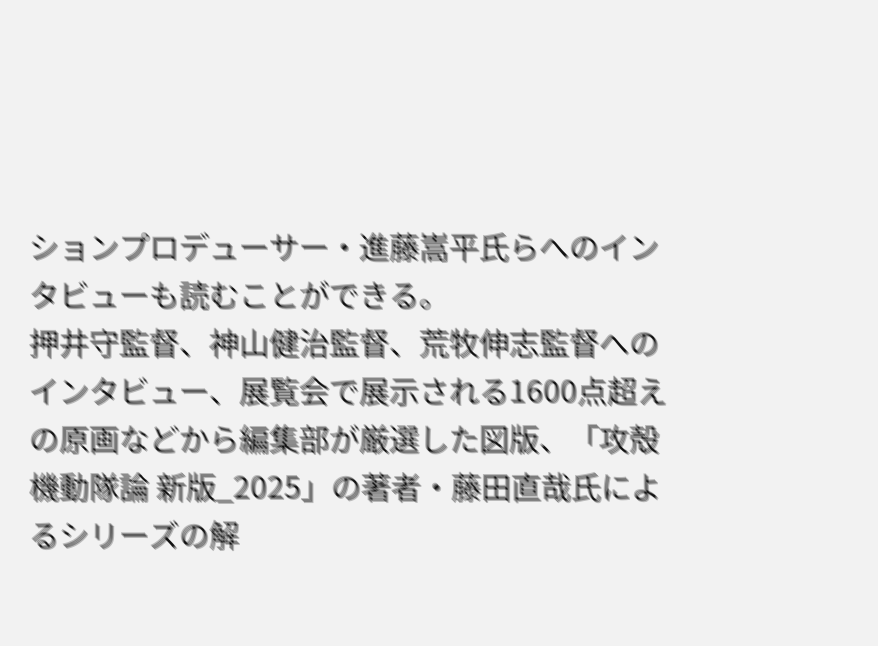ションプロデューサー・進藤嵩平氏らへのインタビューも読むことができる。
押井守監督、神山健治監督、荒牧伸志監督へのインタビュー、展覧会で展示される1600点超えの原画などから編集部が厳選した図版、「攻殻機動隊論 新版_2025」の著者・藤田直哉氏によるシリーズの解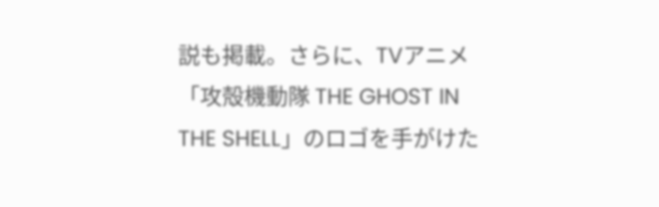説も掲載。さらに、TVアニメ「攻殻機動隊 THE GHOST IN THE SHELL」のロゴを手がけた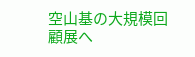空山基の大規模回顧展へ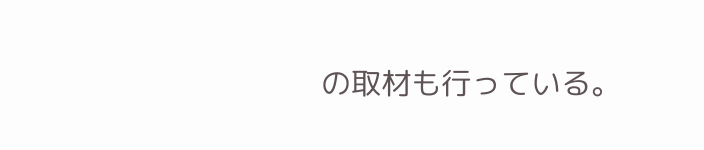の取材も行っている。